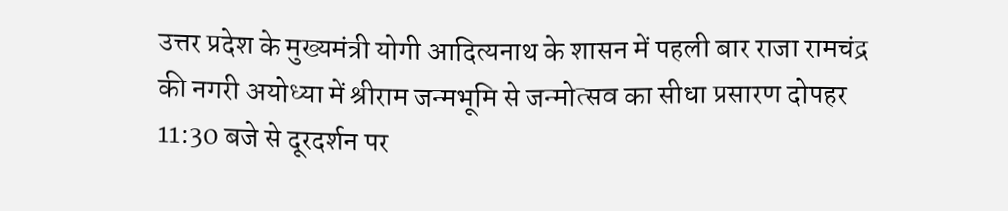उत्तर प्रदेश के मुख्यमंत्री योगी आदित्यनाथ के शासन में पहली बार राजा रामचंद्र की नगरी अयोध्या में श्रीराम जन्मभूमि से जन्मोत्सव का सीधा प्रसारण दोपहर 11:30 बजे से दूरदर्शन पर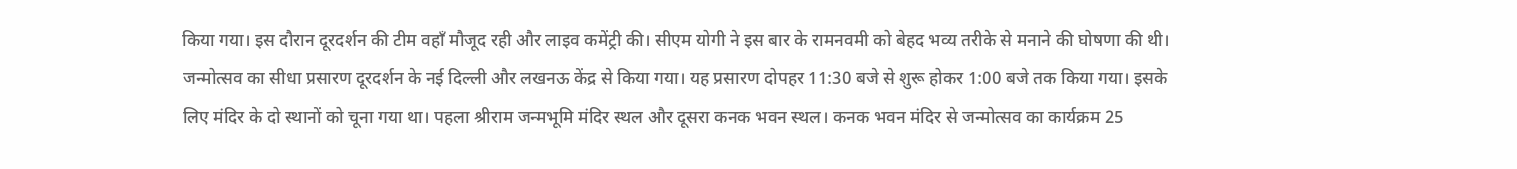किया गया। इस दौरान दूरदर्शन की टीम वहाँ मौजूद रही और लाइव कमेंट्री की। सीएम योगी ने इस बार के रामनवमी को बेहद भव्य तरीके से मनाने की घोषणा की थी।
जन्मोत्सव का सीधा प्रसारण दूरदर्शन के नई दिल्ली और लखनऊ केंद्र से किया गया। यह प्रसारण दोपहर 11:30 बजे से शुरू होकर 1:00 बजे तक किया गया। इसके लिए मंदिर के दो स्थानों को चूना गया था। पहला श्रीराम जन्मभूमि मंदिर स्थल और दूसरा कनक भवन स्थल। कनक भवन मंदिर से जन्मोत्सव का कार्यक्रम 25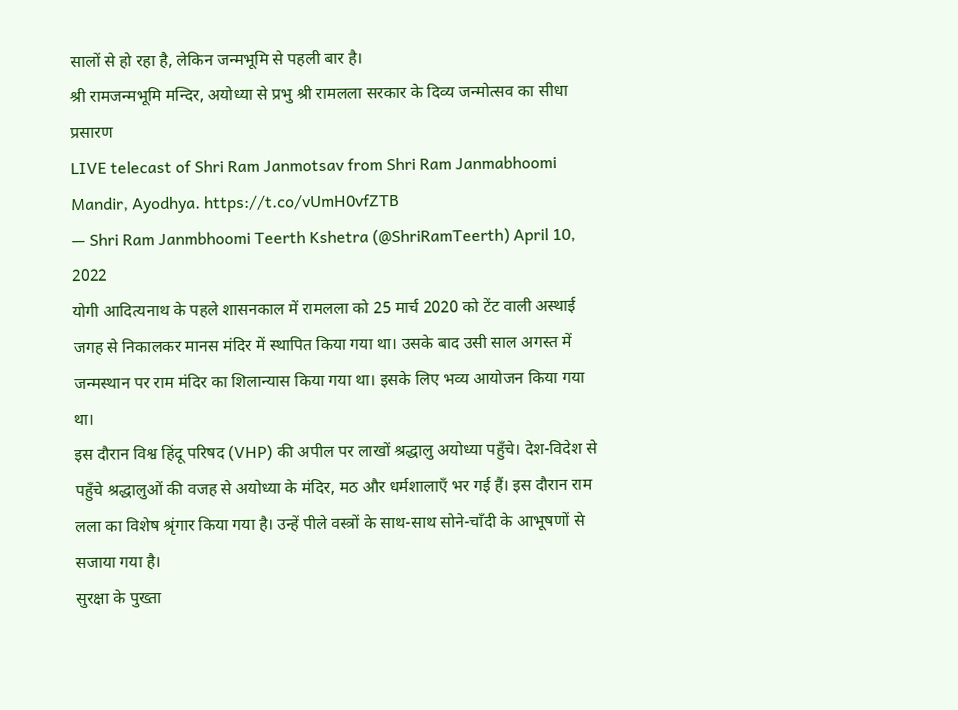सालों से हो रहा है, लेकिन जन्मभूमि से पहली बार है।
श्री रामजन्मभूमि मन्दिर, अयोध्या से प्रभु श्री रामलला सरकार के दिव्य जन्मोत्सव का सीधा प्रसारण
LIVE telecast of Shri Ram Janmotsav from Shri Ram Janmabhoomi Mandir, Ayodhya. https://t.co/vUmH0vfZTB
— Shri Ram Janmbhoomi Teerth Kshetra (@ShriRamTeerth) April 10, 2022
योगी आदित्यनाथ के पहले शासनकाल में रामलला को 25 मार्च 2020 को टेंट वाली अस्थाई जगह से निकालकर मानस मंदिर में स्थापित किया गया था। उसके बाद उसी साल अगस्त में जन्मस्थान पर राम मंदिर का शिलान्यास किया गया था। इसके लिए भव्य आयोजन किया गया था।
इस दौरान विश्व हिंदू परिषद (VHP) की अपील पर लाखों श्रद्धालु अयोध्या पहुँचे। देश-विदेश से पहुँचे श्रद्धालुओं की वजह से अयोध्या के मंदिर, मठ और धर्मशालाएँ भर गई हैं। इस दौरान राम लला का विशेष श्रृंगार किया गया है। उन्हें पीले वस्त्रों के साथ-साथ सोने-चाँदी के आभूषणों से सजाया गया है।
सुरक्षा के पुख्ता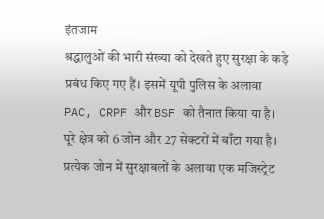इंतजाम
श्रद्धालुओं की भारी संख्या को देखते हुए सुरक्षा के कड़े प्रबंध किए गए हैं। इसमें यूपी पुलिस के अलावा PAC, CRPF और BSF को तैनात किया या है। पूरे क्षेत्र को 6 जोन और 27 सेक्टरों में बाँटा गया है। प्रत्येक जोन में सुरक्षाबलों के अलावा एक मजिस्ट्रेट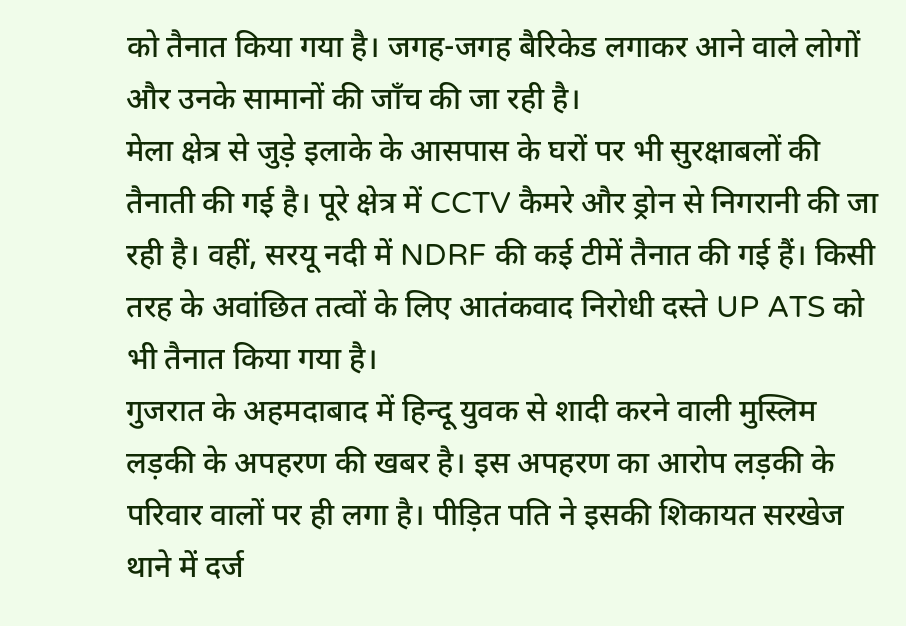को तैनात किया गया है। जगह-जगह बैरिकेड लगाकर आने वाले लोगों और उनके सामानों की जाँच की जा रही है।
मेला क्षेत्र से जुड़े इलाके के आसपास के घरों पर भी सुरक्षाबलों की तैनाती की गई है। पूरे क्षेत्र में CCTV कैमरे और ड्रोन से निगरानी की जा रही है। वहीं, सरयू नदी में NDRF की कई टीमें तैनात की गई हैं। किसी तरह के अवांछित तत्वों के लिए आतंकवाद निरोधी दस्ते UP ATS को भी तैनात किया गया है।
गुजरात के अहमदाबाद में हिन्दू युवक से शादी करने वाली मुस्लिम लड़की के अपहरण की खबर है। इस अपहरण का आरोप लड़की के परिवार वालों पर ही लगा है। पीड़ित पति ने इसकी शिकायत सरखेज थाने में दर्ज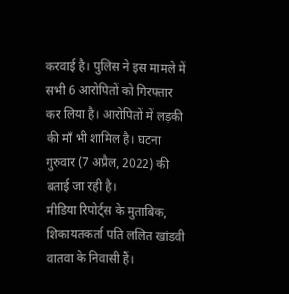करवाई है। पुलिस ने इस मामले में सभी 6 आरोपितों को गिरफ्तार कर लिया है। आरोपितों में लड़की की माँ भी शामिल है। घटना गुरुवार (7 अप्रैल, 2022) की बताई जा रही है।
मीडिया रिपोर्ट्स के मुताबिक, शिकायतकर्ता पति ललित खांडवी वातवा के निवासी हैं।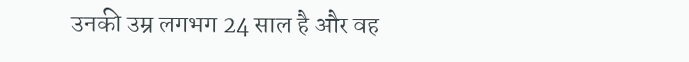उनकी उम्र लगभग 24 साल है और वह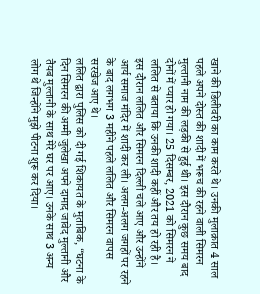खाने की डिलीवरी का काम करते थे। उनकी मुलाक़ात 4 साल पहले अपने दोस्त की शादी में भरूच की रहने वाली सिमरन मुल्तानी नाम की लड़की से हुई थी। इस दौरान कुछ समय बाद दोनों में प्यार हो गया। 25 दिसम्बर, 2021 को सिमरन ने ललित से बताया कि उनकी शादी कहीं और तय हो रही है।
इस दौरान ललित और सिमरन दिल्ली चले आए और उन्होंने आर्य समाज मंदिर में शादी कर ली। अलग-अलग जगहों पर रहने के बाद लगभग 3 महीने पहले ललित और सिमरन वापस सरखेज आए थे।
ललित द्वारा पुलिस को दी गई शिकायत के मुताबिक, “घटना के दिन सिमरन की अम्मी जुलेखा अपने दामाद जावेद मुल्तानी और तैयब मुल्तानी के साथ मेरे घर पर आए। उनके साथ 3 अन्य लोग थे जिन्होंने मुझे पीटना शुरू कर दिया।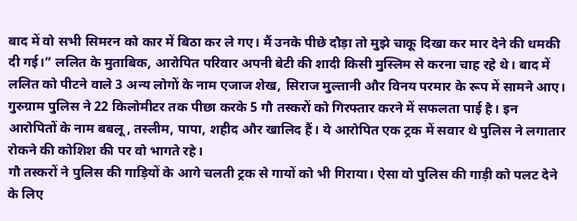बाद में वो सभी सिमरन को कार में बिठा कर ले गए। मैं उनके पीछे दौड़ा तो मुझे चाकू दिखा कर मार देने की धमकी दी गई।” ललित के मुताबिक, आरोपित परिवार अपनी बेटी की शादी किसी मुस्लिम से करना चाह रहे थे। बाद में ललित को पीटने वाले 3 अन्य लोगों के नाम एजाज शेख, सिराज मुल्तानी और विनय परमार के रूप में सामने आए।
गुरुग्राम पुलिस ने 22 किलोमीटर तक पीछा करके 5 गौ तस्करों को गिरफ्तार करने में सफलता पाई है। इन आरोपितों के नाम बबलू, तस्लीम, पापा, शहीद और खालिद हैं। ये आरोपित एक ट्रक में सवार थे पुलिस ने लगातार रोकने की कोशिश की पर वो भागते रहे।
गौ तस्करों ने पुलिस की गाड़ियों के आगे चलती ट्रक से गायों को भी गिराया। ऐसा वो पुलिस की गाड़ी को पलट देने के लिए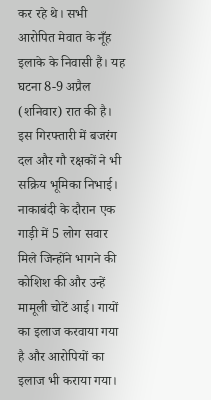कर रहे थे। सभी आरोपित मेवात के नूँह इलाके के निवासी हैं। यह घटना 8-9 अप्रैल (शनिवार) रात की है। इस गिरफ्तारी में बजरंग दल और गौ रक्षकों ने भी सक्रिय भूमिका निभाई।
नाकाबंदी के दौरान एक गाड़ी में 5 लोग सवार मिले जिन्होंने भागने की कोशिश की और उन्हें मामूली चोटें आई। गायों का इलाज करवाया गया है और आरोपियों का इलाज भी कराया गया।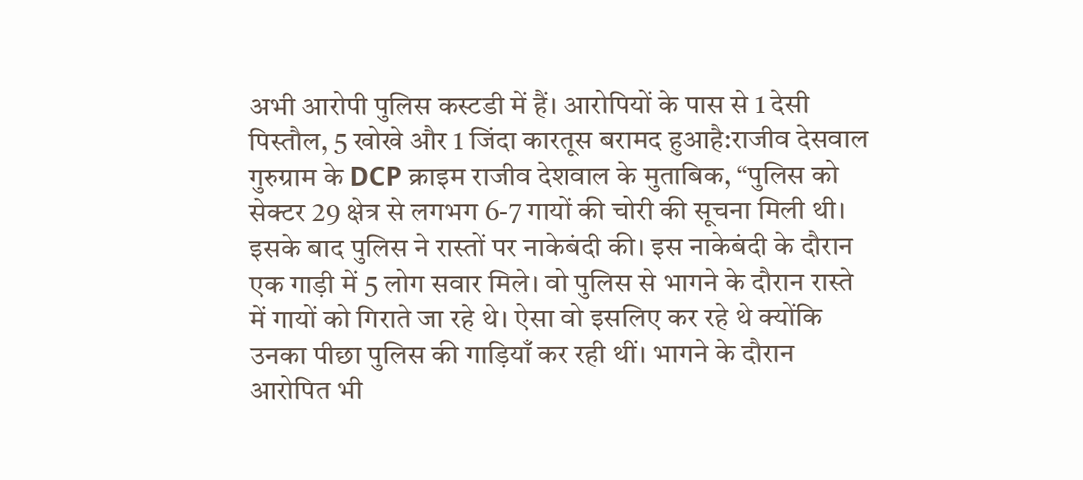अभी आरोपी पुलिस कस्टडी में हैं। आरोपियों के पास से 1 देसी पिस्तौल, 5 खोखे और 1 जिंदा कारतूस बरामद हुआहै:राजीव देसवाल
गुरुग्राम के DCP क्राइम राजीव देशवाल के मुताबिक, “पुलिस को सेक्टर 29 क्षेत्र से लगभग 6-7 गायों की चोरी की सूचना मिली थी। इसके बाद पुलिस ने रास्तों पर नाकेबंदी की। इस नाकेबंदी के दौरान एक गाड़ी में 5 लोग सवार मिले। वो पुलिस से भागने के दौरान रास्ते में गायों को गिराते जा रहे थे। ऐसा वो इसलिए कर रहे थे क्योंकि उनका पीछा पुलिस की गाड़ियाँ कर रही थीं। भागने के दौरान आरोपित भी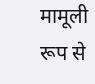मामूली रूप से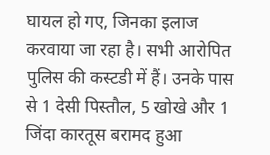घायल हो गए, जिनका इलाज करवाया जा रहा है। सभी आरोपित पुलिस की कस्टडी में हैं। उनके पास से 1 देसी पिस्तौल, 5 खोखे और 1 जिंदा कारतूस बरामद हुआ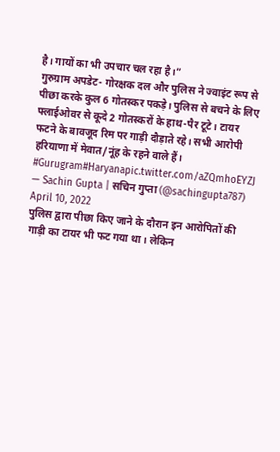है। गायों का भी उपचार चल रहा है।”
गुरुग्राम अपडेट- गोरक्षक दल और पुलिस ने ज्वाइंट रूप से पीछा करके कुल 6 गोतस्कर पकड़े। पुलिस से बचने के लिए फ्लाईओवर से कूदे 2 गोतस्करों के हाथ-पैर टूटे। टायर फटने के बावजूद रिम पर गाड़ी दौड़ाते रहे। सभी आरोपी हरियाणा में मेवात/नूंह के रहने वाले हैं। #Gurugram#Haryanapic.twitter.com/aZQmhoEYZJ
— Sachin Gupta | सचिन गुप्ता (@sachingupta787) April 10, 2022
पुलिस द्वारा पीछा किए जाने के दौरान इन आरोपितों की गाड़ी का टायर भी फट गया था। लेकिन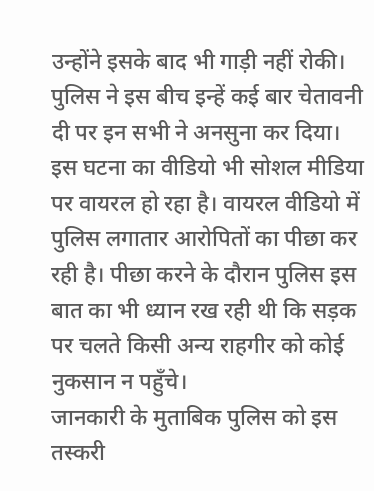उन्होंने इसके बाद भी गाड़ी नहीं रोकी। पुलिस ने इस बीच इन्हें कई बार चेतावनी दी पर इन सभी ने अनसुना कर दिया। इस घटना का वीडियो भी सोशल मीडिया पर वायरल हो रहा है। वायरल वीडियो में पुलिस लगातार आरोपितों का पीछा कर रही है। पीछा करने के दौरान पुलिस इस बात का भी ध्यान रख रही थी कि सड़क पर चलते किसी अन्य राहगीर को कोई नुकसान न पहुँचे।
जानकारी के मुताबिक पुलिस को इस तस्करी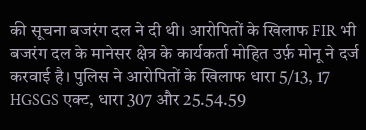की सूचना बजरंग दल ने दी थी। आरोपितों के खिलाफ FIR भी बजरंग दल के मानेसर क्षेत्र के कार्यकर्ता मोहित उर्फ़ मोनू ने दर्ज करवाई है। पुलिस ने आरोपितों के खिलाफ धारा 5/13, 17 HGSGS एक्ट, धारा 307 और 25.54.59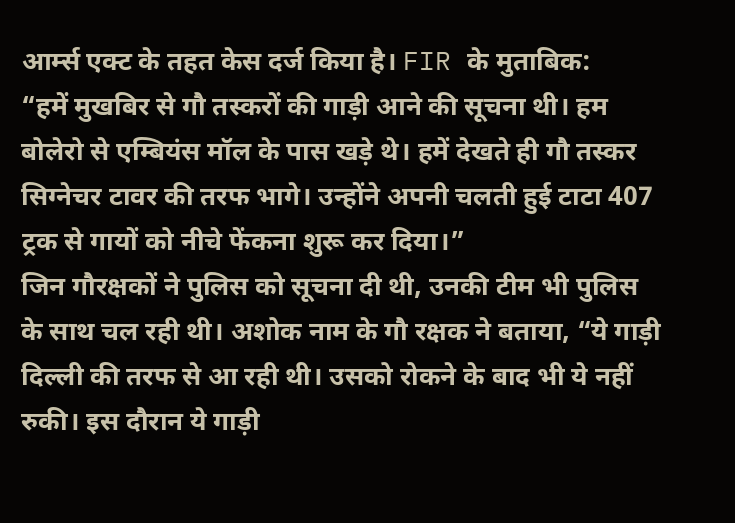आर्म्स एक्ट के तहत केस दर्ज किया है। FIR के मुताबिक:
“हमें मुखबिर से गौ तस्करों की गाड़ी आने की सूचना थी। हम बोलेरो से एम्बियंस मॉल के पास खड़े थे। हमें देखते ही गौ तस्कर सिग्नेचर टावर की तरफ भागे। उन्होंने अपनी चलती हुई टाटा 407 ट्रक से गायों को नीचे फेंकना शुरू कर दिया।”
जिन गौरक्षकों ने पुलिस को सूचना दी थी, उनकी टीम भी पुलिस के साथ चल रही थी। अशोक नाम के गौ रक्षक ने बताया, “ये गाड़ी दिल्ली की तरफ से आ रही थी। उसको रोकने के बाद भी ये नहीं रुकी। इस दौरान ये गाड़ी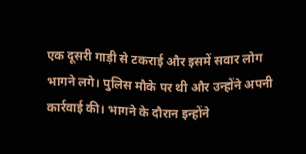एक दूसरी गाड़ी से टकराई और इसमें सवार लोग भागने लगे। पुलिस मौके पर थी और उन्होंने अपनी कार्रवाई की। भागने के दौरान इन्होंने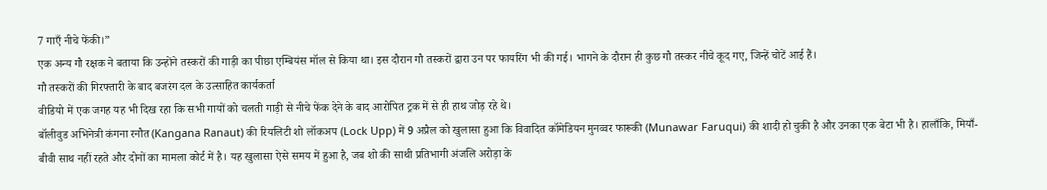7 गाएँ नीचे फेंकी।”
एक अन्य गौ रक्षक ने बताया कि उन्होंने तस्करों की गाड़ी का पीछा एम्बियंस मॉल से किया था। इस दौरान गौ तस्करों द्वारा उन पर फायरिंग भी की गई। भागने के दौरान ही कुछ गौ तस्कर नीचे कूद गए, जिन्हें चोटें आई हैं।
गौ तस्करों की गिरफ्तारी के बाद बजरंग दल के उत्साहित कार्यकर्ता
वीडियो में एक जगह यह भी दिख रहा कि सभी गायों को चलती गाड़ी से नीचे फेंक देने के बाद आरोपित ट्रक में से ही हाथ जोड़ रहे थे।
बॉलीवुड अभिनेत्री कंगना रनौत (Kangana Ranaut) की रियलिटी शो लॉकअप (Lock Upp) में 9 अप्रैल को खुलासा हुआ कि विवादित कॉमेडियन मुनव्वर फारूकी (Munawar Faruqui) की शादी हो चुकी है और उनका एक बेटा भी है। हालाँकि, मियाँ-बीवी साथ नहीं रहते और दोनों का मामला कोर्ट में है। यह खुलासा ऐसे समय में हुआ है, जब शो की साथी प्रतिभागी अंजलि अरोड़ा के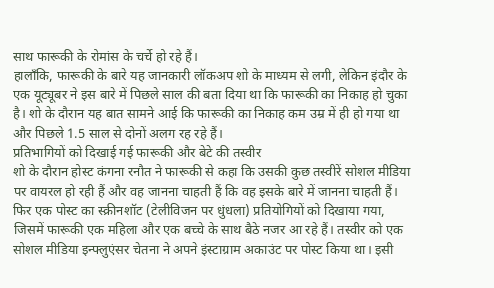साथ फारूकी के रोमांस के चर्चे हो रहे हैं।
हालाँकि, फारूकी के बारे यह जानकारी लॉकअप शो के माध्यम से लगी, लेकिन इंदौर के एक यूट्यूबर ने इस बारे में पिछले साल की बता दिया था कि फारूकी का निकाह हो चुका है। शो के दौरान यह बात सामने आई कि फारूकी का निकाह कम उम्र में ही हो गया था और पिछले 1.5 साल से दोनों अलग रह रहे हैं।
प्रतिभागियों को दिखाई गई फारूकी और बेटे की तस्वीर
शो के दौरान होस्ट कंगना रनौत ने फारूकी से कहा कि उसकी कुछ तस्वीरें सोशल मीडिया पर वायरल हो रही हैं और वह जानना चाहती हैं कि वह इसके बारे में जानना चाहती हैं। फिर एक पोस्ट का स्क्रीनशॉट (टेलीविजन पर धुंधला) प्रतियोगियों को दिखाया गया, जिसमें फारूकी एक महिला और एक बच्चे के साथ बैठे नजर आ रहे हैं। तस्वीर को एक सोशल मीडिया इन्फ्लुएंसर चेतना ने अपने इंस्टाग्राम अकाउंट पर पोस्ट किया था। इसी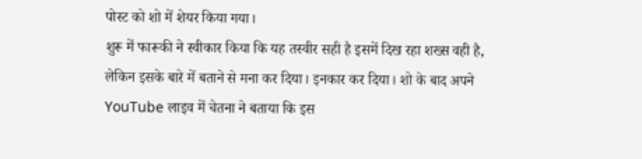पोस्ट को शो में शेयर किया गया।
शुरू में फारूकी ने स्वीकार किया कि यह तस्वीर सही है इसमें दिख रहा शख्स वही है, लेकिन इसके बारे में बताने से मना कर दिया। इनकार कर दिया। शो के बाद अपने YouTube लाइव में चेतना ने बताया कि इस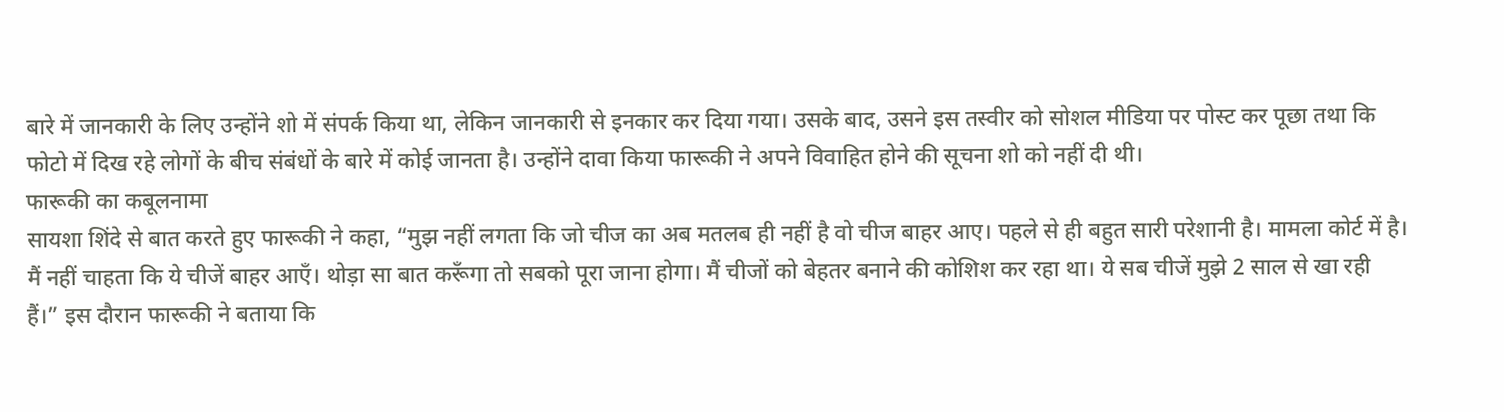बारे में जानकारी के लिए उन्होंने शो में संपर्क किया था, लेकिन जानकारी से इनकार कर दिया गया। उसके बाद, उसने इस तस्वीर को सोशल मीडिया पर पोस्ट कर पूछा तथा कि फोटो में दिख रहे लोगों के बीच संबंधों के बारे में कोई जानता है। उन्होंने दावा किया फारूकी ने अपने विवाहित होने की सूचना शो को नहीं दी थी।
फारूकी का कबूलनामा
सायशा शिंदे से बात करते हुए फारूकी ने कहा, “मुझ नहीं लगता कि जो चीज का अब मतलब ही नहीं है वो चीज बाहर आए। पहले से ही बहुत सारी परेशानी है। मामला कोर्ट में है। मैं नहीं चाहता कि ये चीजें बाहर आएँ। थोड़ा सा बात करूँगा तो सबको पूरा जाना होगा। मैं चीजों को बेहतर बनाने की कोशिश कर रहा था। ये सब चीजें मुझे 2 साल से खा रही हैं।” इस दौरान फारूकी ने बताया कि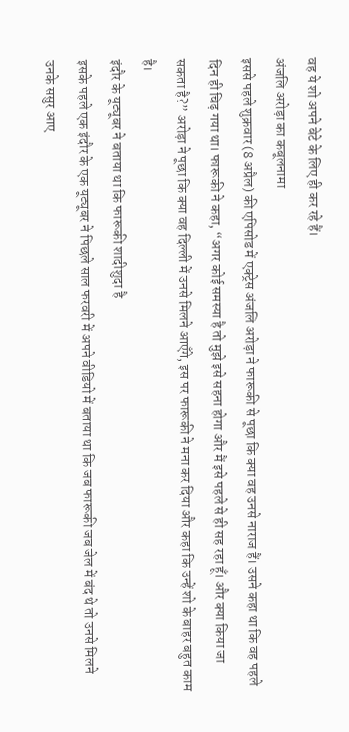वह ये शो अपने बेटे के लिए ही कर रहे हैं।
अंजलि अरोड़ा का कबूलनामा
इससे पहले शुक्रवार (8 अप्रैल) की एपिसोड में एक्ट्रेस अंजलि अरोड़ा ने फारूकी से पूछा कि क्या वह उनसे नाराज हैं। उसने कहा था कि वह पहले दिन ही चिढ़ गया था। फारूकी ने कहा, “अगर कोई समस्या है तो मुझे इसे सहना होगा और मैं इसे पहले से ही सह रहा हूँ। और क्या किया जा सकता है?” अरोड़ा ने पूछा कि क्या वह दिल्ली में उनसे मिलने आएँगे, इस पर फारूकी ने मना कर दिया और कहा कि उन्हें शो के बाहर बहुत काम है।
इंदौर के यूट्यूबर ने बताया था कि फारूकी शादीशुदा है
इसके पहले एक इंदौर के एक यूट्यूबर ने पिछले साल फरवरी में अपने वीडियो में बताया था कि जब फारूकी जब जेल में बंद थे तो उनसे मिलने उनके ससुर आए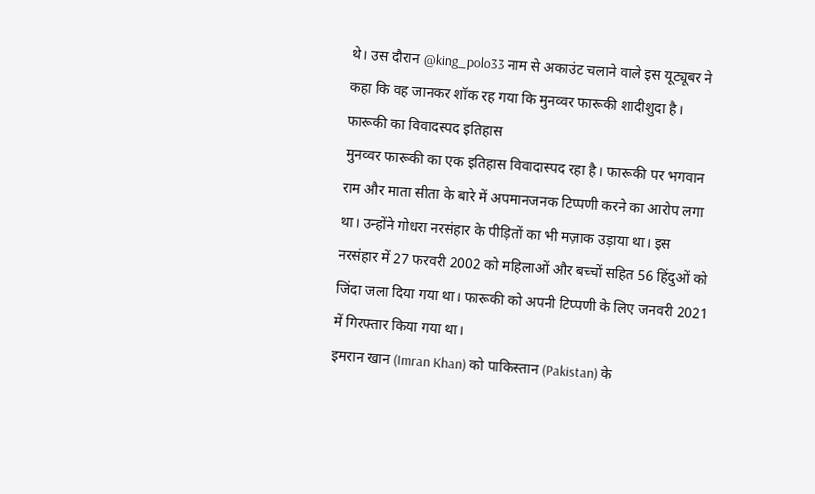थे। उस दौरान @king_polo33 नाम से अकाउंट चलाने वाले इस यूट्यूबर ने कहा कि वह जानकर शॉक रह गया कि मुनव्वर फारूकी शादीशुदा है।
फारूकी का विवादस्पद इतिहास
मुनव्वर फारूकी का एक इतिहास विवादास्पद रहा है। फारूकी पर भगवान राम और माता सीता के बारे में अपमानजनक टिप्पणी करने का आरोप लगा था। उन्होंने गोधरा नरसंहार के पीड़ितों का भी मज़ाक उड़ाया था। इस नरसंहार में 27 फरवरी 2002 को महिलाओं और बच्चों सहित 56 हिंदुओं को जिंदा जला दिया गया था। फारूकी को अपनी टिप्पणी के लिए जनवरी 2021 में गिरफ्तार किया गया था।
इमरान खान (Imran Khan) को पाकिस्तान (Pakistan) के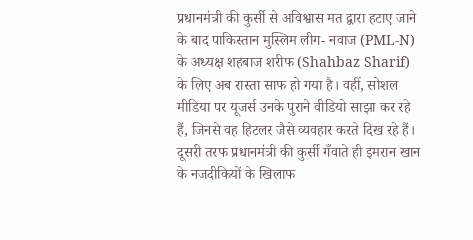प्रधानमंत्री की कुर्सी से अविश्वास मत द्वारा हटाए जाने के बाद पाकिस्तान मुस्लिम लीग- नवाज (PML-N) के अध्यक्ष शहबाज शरीफ (Shahbaz Sharif) के लिए अब रास्ता साफ हो गया है। वहीं, सोशल मीडिया पर यूजर्स उनके पुराने वीडियो साझा कर रहे हैं, जिनसे वह हिटलर जैसे व्यवहार करते दिख रहे हैं। दूसरी तरफ प्रधानमंत्री की कुर्सी गँवाते ही इमरान खान के नजदीकियों के खिलाफ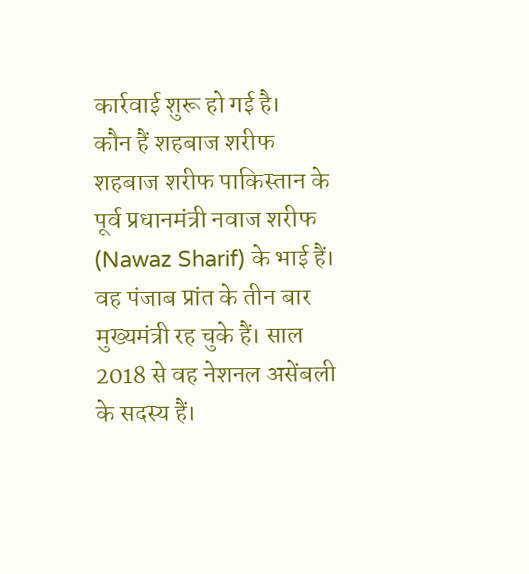कार्रवाई शुरू हो गई है।
कौन हैं शहबाज शरीफ
शहबाज शरीफ पाकिस्तान के पूर्व प्रधानमंत्री नवाज शरीफ (Nawaz Sharif) के भाई हैं। वह पंजाब प्रांत के तीन बार मुख्यमंत्री रह चुके हैं। साल 2018 से वह नेशनल असेंबली के सदस्य हैं।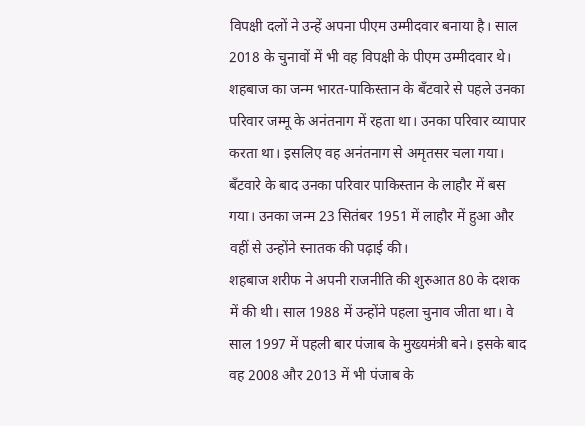विपक्षी दलों ने उन्हें अपना पीएम उम्मीदवार बनाया है। साल 2018 के चुनावों में भी वह विपक्षी के पीएम उम्मीदवार थे।
शहबाज का जन्म भारत-पाकिस्तान के बँटवारे से पहले उनका परिवार जम्मू के अनंतनाग में रहता था। उनका परिवार व्यापार करता था। इसलिए वह अनंतनाग से अमृतसर चला गया। बँटवारे के बाद उनका परिवार पाकिस्तान के लाहौर में बस गया। उनका जन्म 23 सितंबर 1951 में लाहौर में हुआ और वहीं से उन्होंने स्नातक की पढ़ाई की।
शहबाज शरीफ ने अपनी राजनीति की शुरुआत 80 के दशक में की थी। साल 1988 में उन्होंने पहला चुनाव जीता था। वे साल 1997 में पहली बार पंजाब के मुख्यमंत्री बने। इसके बाद वह 2008 और 2013 में भी पंजाब के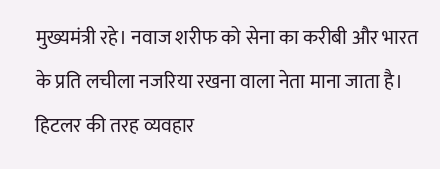मुख्यमंत्री रहे। नवाज शरीफ को सेना का करीबी और भारत के प्रति लचीला नजरिया रखना वाला नेता माना जाता है।
हिटलर की तरह व्यवहार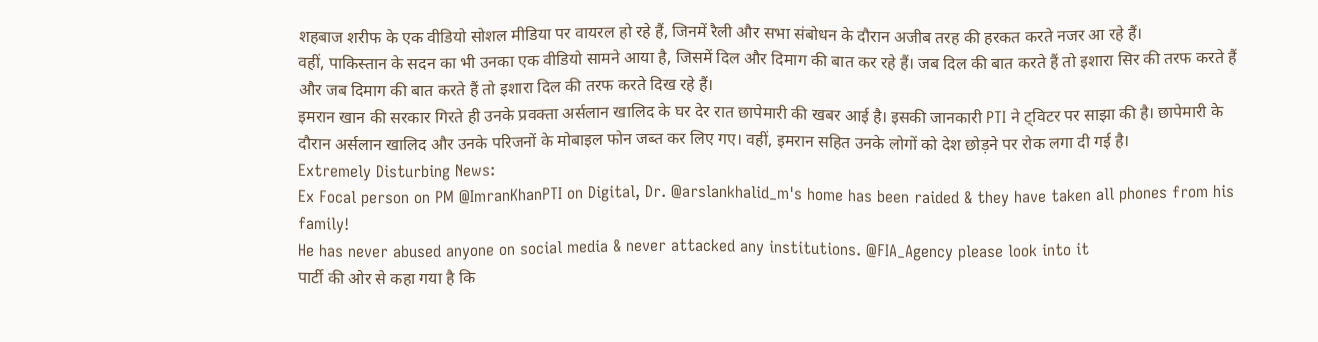शहबाज शरीफ के एक वीडियो सोशल मीडिया पर वायरल हो रहे हैं, जिनमें रैली और सभा संबोधन के दौरान अजीब तरह की हरकत करते नजर आ रहे हैं।
वहीं, पाकिस्तान के सदन का भी उनका एक वीडियो सामने आया है, जिसमें दिल और दिमाग की बात कर रहे हैं। जब दिल की बात करते हैं तो इशारा सिर की तरफ करते हैं और जब दिमाग की बात करते हैं तो इशारा दिल की तरफ करते दिख रहे हैं।
इमरान खान की सरकार गिरते ही उनके प्रवक्ता अर्सलान खालिद के घर देर रात छापेमारी की खबर आई है। इसकी जानकारी PTI ने ट्विटर पर साझा की है। छापेमारी के दौरान अर्सलान खालिद और उनके परिजनों के मोबाइल फोन जब्त कर लिए गए। वहीं, इमरान सहित उनके लोगों को देश छोड़ने पर रोक लगा दी गई है।
Extremely Disturbing News:
Ex Focal person on PM @ImranKhanPTI on Digital, Dr. @arslankhalid_m's home has been raided & they have taken all phones from his family!
He has never abused anyone on social media & never attacked any institutions. @FIA_Agency please look into it
पार्टी की ओर से कहा गया है कि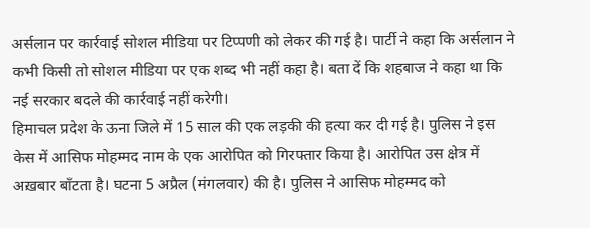अर्सलान पर कार्रवाई सोशल मीडिया पर टिप्पणी को लेकर की गई है। पार्टी ने कहा कि अर्सलान ने कभी किसी तो सोशल मीडिया पर एक शब्द भी नहीं कहा है। बता दें कि शहबाज ने कहा था कि नई सरकार बदले की कार्रवाई नहीं करेगी।
हिमाचल प्रदेश के ऊना जिले में 15 साल की एक लड़की की हत्या कर दी गई है। पुलिस ने इस केस में आसिफ मोहम्मद नाम के एक आरोपित को गिरफ्तार किया है। आरोपित उस क्षेत्र में अख़बार बाँटता है। घटना 5 अप्रैल (मंगलवार) की है। पुलिस ने आसिफ मोहम्मद को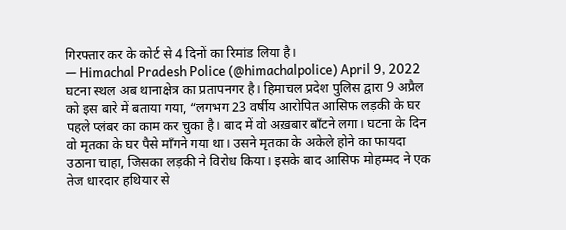गिरफ्तार कर के कोर्ट से 4 दिनों का रिमांड लिया है।
— Himachal Pradesh Police (@himachalpolice) April 9, 2022
घटना स्थल अब थानाक्षेत्र का प्रतापनगर है। हिमाचल प्रदेश पुलिस द्वारा 9 अप्रैल को इस बारे में बताया गया, “लगभग 23 वर्षीय आरोपित आसिफ लड़की के घर पहले प्लंबर का काम कर चुका है। बाद में वो अख़बार बाँटने लगा। घटना के दिन वो मृतका के घर पैसे माँगने गया था। उसने मृतका के अकेले होने का फायदा उठाना चाहा, जिसका लड़की ने विरोध किया। इसके बाद आसिफ मोहम्मद ने एक तेज धारदार हथियार से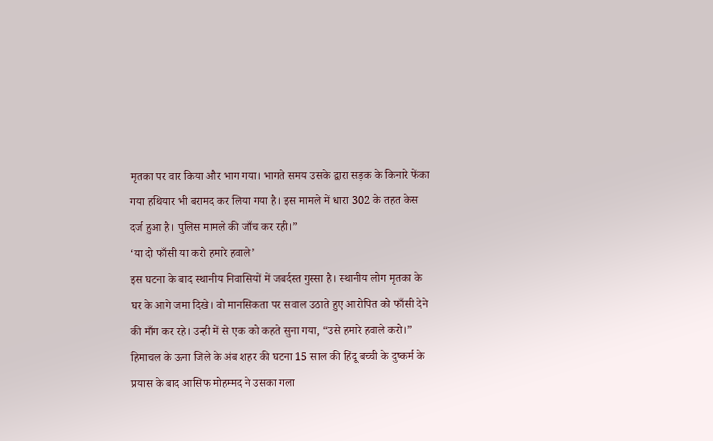मृतका पर वार किया और भाग गया। भागते समय उसके द्वारा सड़क के किनारे फेंका गया हथियार भी बरामद कर लिया गया है। इस मामले में धारा 302 के तहत केस दर्ज हुआ है। पुलिस मामले की जाँच कर रही।”
‘या दो फाँसी या करो हमारे हवाले’
इस घटना के बाद स्थानीय निवासियों में जबर्दस्त गुस्सा है। स्थानीय लोग मृतका के घर के आगे जमा दिखे। वो मानसिकता पर सवाल उठाते हुए आरोपित को फाँसी देने की माँग कर रहे। उन्ही में से एक को कहते सुना गया, “उसे हमारे हवाले करो।”
हिमाचल के ऊना जिले के अंब शहर की घटना 15 साल की हिंदू बच्ची के दुष्कर्म के प्रयास के बाद आसिफ मोहम्मद ने उसका गला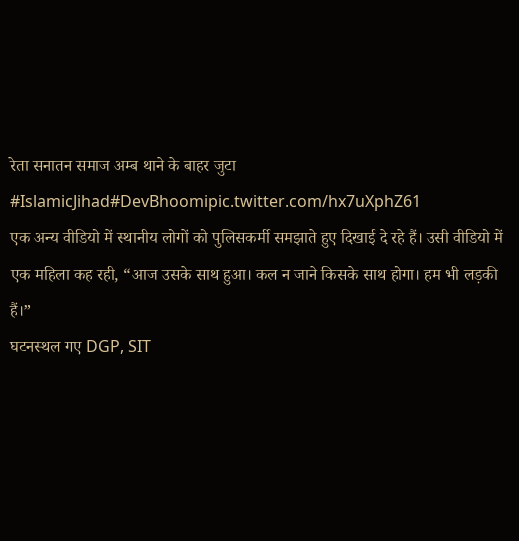रेता सनातन समाज अम्ब थाने के बाहर जुटा #IslamicJihad#DevBhoomipic.twitter.com/hx7uXphZ61
एक अन्य वीडियो में स्थानीय लोगों को पुलिसकर्मी समझाते हुए दिखाई दे रहे हैं। उसी वीडियो में एक महिला कह रही, “आज उसके साथ हुआ। कल न जाने किसके साथ होगा। हम भी लड़की हैं।”
घटनस्थल गए DGP, SIT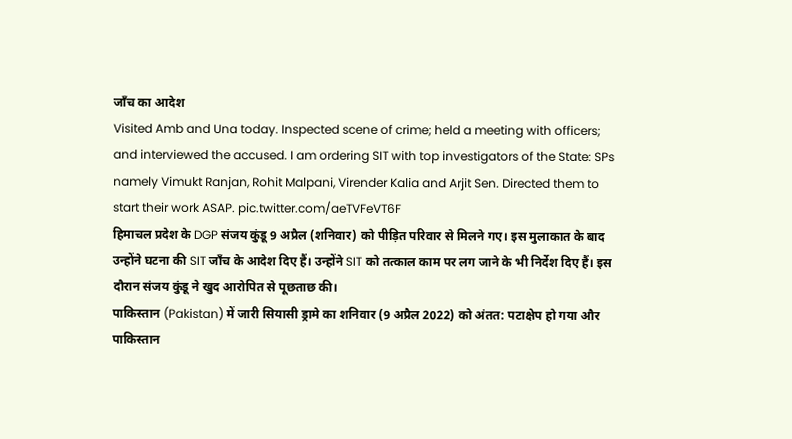जाँच का आदेश
Visited Amb and Una today. Inspected scene of crime; held a meeting with officers; and interviewed the accused. I am ordering SIT with top investigators of the State: SPs namely Vimukt Ranjan, Rohit Malpani, Virender Kalia and Arjit Sen. Directed them to start their work ASAP. pic.twitter.com/aeTVFeVT6F
हिमाचल प्रदेश के DGP संजय कुंडू 9 अप्रैल (शनिवार) को पीड़ित परिवार से मिलने गए। इस मुलाकात के बाद उन्होंने घटना की SIT जाँच के आदेश दिए हैं। उन्होंने SIT को तत्काल काम पर लग जाने के भी निर्देश दिए हैं। इस दौरान संजय कुंडू ने खुद आरोपित से पूछताछ की।
पाकिस्तान (Pakistan) में जारी सियासी ड्रामे का शनिवार (9 अप्रैल 2022) को अंतत: पटाक्षेप हो गया और पाकिस्तान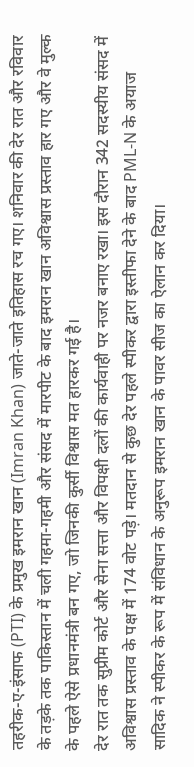तहरीक-ए-इंसाफ (PTI) के प्रमुख इमरान खान (Imran Khan) जाते-जाते इतिहास रच गए। शनिवार की देर रात और रविवार के तड़के तक पाकिस्तान में चली गहमा-गहमी और संसद में मारपीट के बाद इमरान खान अविश्वास प्रस्ताव हार गए और वे मुल्क के पहले ऐसे प्रधानमंत्री बन गए, जो जिनकी कुर्सी विश्वास मत हारकर गई है।
देर रात तक सुप्रीम कोर्ट और सेना सत्ता और विपक्षी दलों की कार्यवाही पर नजर बनाए रखा। इस दौरान 342 सदस्यीय संसद में अविश्वास प्रस्ताव के पक्ष में 174 वोट पड़े। मतदान से कुछ देर पहले स्पीकर द्वारा इस्तीफा देने के बाद PML-N के अयाज सादिक ने स्पीकर के रूप में संविधान के अनुरूप इमरान खान के पावर सीज का ऐलान कर दिया।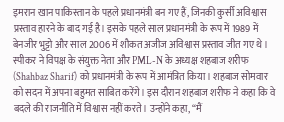इमरान खान पाकिस्तान के पहले प्रधानमंत्री बन गए हैं, जिनकी कुर्सी अविश्वास प्रस्ताव हारने के बाद गई है। इसके पहले साल प्रधानमंत्री के रूप में 1989 में बेनजीर भुट्टो और साल 2006 में शौकत अजीज अविश्वास प्रस्ताव जीत गए थे।
स्पीकर ने विपक्ष के संयुक्त नेता और PML-N के अध्यक्ष शहबाज शरीफ (Shahbaz Sharif) को प्रधानमंत्री के रूप में आमंत्रित किया। शहबाज सोमवार को सदन में अपना बहुमत साबित करेंगे। इस दौरान शहबाज शरीफ ने कहा कि वे बदले की राजनीति में विश्वास नहीं करते। उन्होंने कहा, “मैं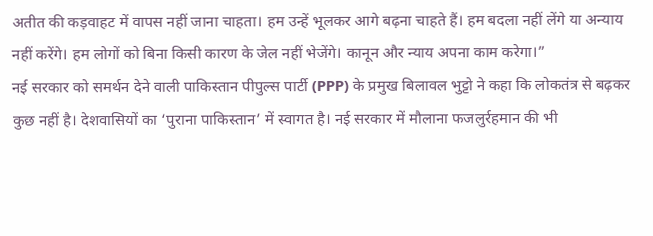अतीत की कड़वाहट में वापस नहीं जाना चाहता। हम उन्हें भूलकर आगे बढ़ना चाहते हैं। हम बदला नहीं लेंगे या अन्याय नहीं करेंगे। हम लोगों को बिना किसी कारण के जेल नहीं भेजेंगे। कानून और न्याय अपना काम करेगा।”
नई सरकार को समर्थन देने वाली पाकिस्तान पीपुल्स पार्टी (PPP) के प्रमुख बिलावल भुट्टो ने कहा कि लोकतंत्र से बढ़कर कुछ नहीं है। देशवासियों का ‘पुराना पाकिस्तान’ में स्वागत है। नई सरकार में मौलाना फजलुर्रहमान की भी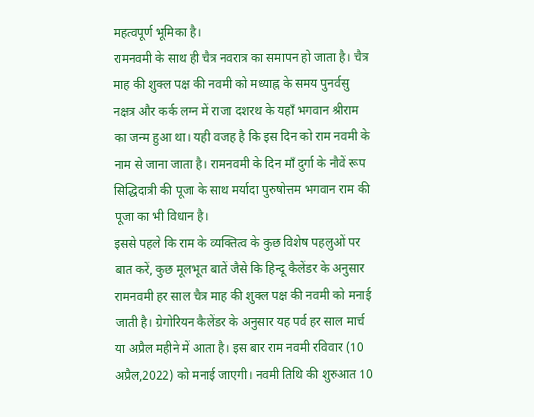महत्वपूर्ण भूमिका है।
रामनवमी के साथ ही चैत्र नवरात्र का समापन हो जाता है। चैत्र माह की शुक्ल पक्ष की नवमी को मध्याह्न के समय पुनर्वसु नक्षत्र और कर्क लग्न में राजा दशरथ के यहाँ भगवान श्रीराम का जन्म हुआ था। यही वजह है कि इस दिन को राम नवमी के नाम से जाना जाता है। रामनवमी के दिन माँ दुर्गा के नौवें रूप सिद्धिदात्री की पूजा के साथ मर्यादा पुरुषोत्तम भगवान राम की पूजा का भी विधान है।
इससे पहले कि राम के व्यक्तित्व के कुछ विशेष पहलुओं पर बात करें, कुछ मूलभूत बातें जैसे कि हिन्दू कैलेंडर के अनुसार रामनवमी हर साल चैत्र माह की शुक्ल पक्ष की नवमी को मनाई जाती है। ग्रेगोरियन कैलेंडर के अनुसार यह पर्व हर साल मार्च या अप्रैल महीने में आता है। इस बार राम नवमी रविवार (10 अप्रैल,2022) को मनाई जाएगी। नवमी तिथि की शुरुआत 10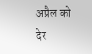अप्रैल को देर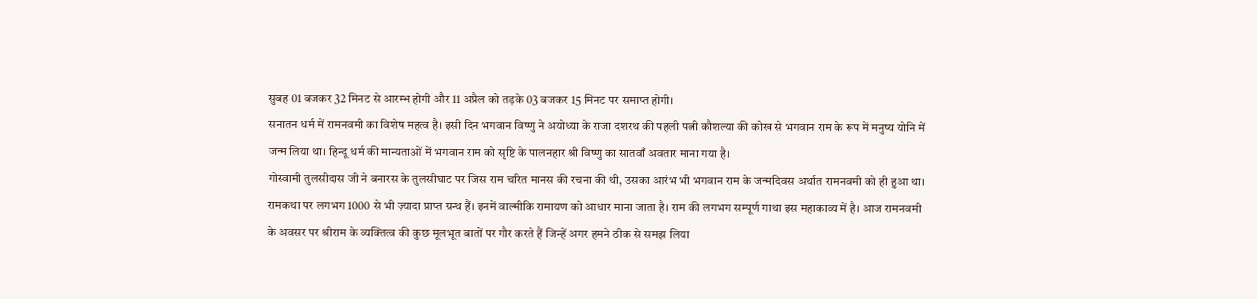सुबह 01 बजकर 32 मिनट से आरम्भ होगी और 11 अप्रैल को तड़के 03 बजकर 15 मिनट पर समाप्त होगी।
सनातन धर्म में रामनवमी का विशेष महत्व है। इसी दिन भगवान विष्णु ने अयोध्या के राजा दशरथ की पहली पत्नी कौशल्या की कोख से भगवान राम के रूप में मनुष्य योनि में जन्म लिया था। हिन्दू धर्म की मान्यताओं में भगवान राम को सृष्टि के पालनहार श्री विष्णु का सातवाँ अवतार माना गया है।
गोस्वामी तुलसीदास जी ने बनारस के तुलसीघाट पर जिस राम चरित मानस की रचना की थी, उसका आरंभ भी भगवान राम के जन्मदिवस अर्थात रामनवमी को ही हुआ था।
रामकथा पर लगभग 1000 से भी ज़्यादा प्राप्त ग्रन्थ हैं। इनमें वाल्मीकि रामायण को आधार माना जाता है। राम की लगभग सम्पूर्ण गाथा इस महाकाव्य में है। आज रामनवमी के अवसर पर श्रीराम के व्यक्तित्व की कुछ मूलभूत बातों पर गौर करते हैं जिन्हें अगर हमने ठीक से समझ लिया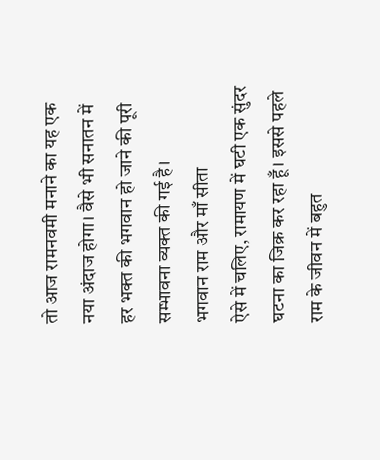तो आज रामनवमी मनाने का यह एक नया अंदाज होगा। वैसे भी सनातन में हर भक्त की भगवान हो जाने की पूरी सम्भावना व्यक्त की गई है।
भगवान राम और माँ सीता
ऐसे में चलिए, रामायण में घटी एक सुंदर घटना का जिक्र कर रहा हूँ। इससे पहले राम के जीवन में बहुत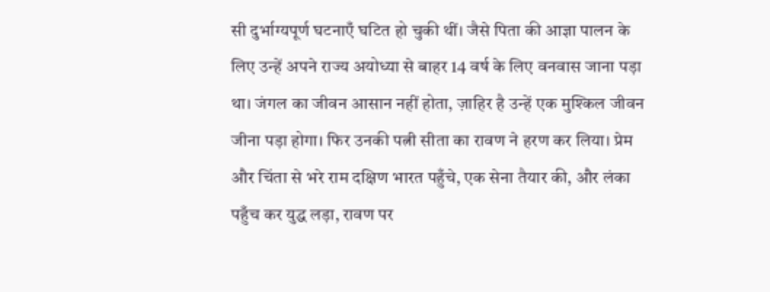सी दुर्भाग्यपूर्ण घटनाएँ घटित हो चुकी थीं। जैसे पिता की आज्ञा पालन के लिए उन्हें अपने राज्य अयोध्या से बाहर 14 वर्ष के लिए वनवास जाना पड़ा था। जंगल का जीवन आसान नहीं होता, ज़ाहिर है उन्हें एक मुश्किल जीवन जीना पड़ा होगा। फिर उनकी पत्नी सीता का रावण ने हरण कर लिया। प्रेम और चिंता से भरे राम दक्षिण भारत पहुँचे, एक सेना तैयार की, और लंका पहुँच कर युद्ध लड़ा, रावण पर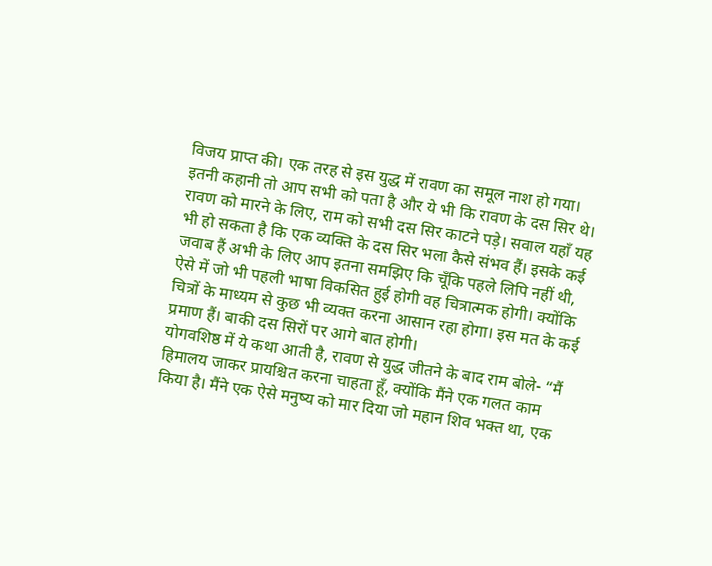विजय प्राप्त की। एक तरह से इस युद्ध में रावण का समूल नाश हो गया।
इतनी कहानी तो आप सभी को पता है और ये भी कि रावण के दस सिर थे। रावण को मारने के लिए, राम को सभी दस सिर काटने पड़े। सवाल यहाँ यह भी हो सकता है कि एक व्यक्ति के दस सिर भला कैसे संभव हैं। इसके कई जवाब हैं अभी के लिए आप इतना समझिए कि चूँकि पहले लिपि नहीं थी, ऐसे में जो भी पहली भाषा विकसित हुई होगी वह चित्रात्मक होगी। क्योंकि चित्रों के माध्यम से कुछ भी व्यक्त करना आसान रहा होगा। इस मत के कई प्रमाण हैं। बाकी दस सिरों पर आगे बात होगी।
योगवशिष्ठ में ये कथा आती है, रावण से युद्ध जीतने के बाद राम बोले- “मैं हिमालय जाकर प्रायश्चित करना चाहता हूँ, क्योंकि मैंने एक गलत काम किया है। मैंने एक ऐसे मनुष्य को मार दिया जो महान शिव भक्त था, एक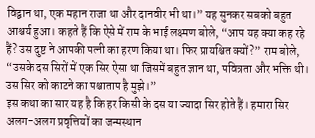विद्वान था, एक महान राजा था और दानवीर भी था।” यह सुनकर सबको बहुत आश्चर्य हुआ। कहते हैं कि ऐसे में राम के भाई लक्ष्मण बोले, “आप यह क्या कह रहे हैं? उस दुष्ट ने आपकी पत्नी का हरण किया था। फिर प्रायश्चित क्यों?” राम बोले, “उसके दस सिरों में एक सिर ऐसा था जिसमें बहुत ज्ञान था, पवित्रता और भक्ति थी। उस सिर को काटने का पश्चाताप है मुझे।”
इस कथा का सार यह है कि हर किसी के दस या ज्यादा सिर होते हैं। हमारा सिर अलग-अलग प्रवृत्तियों का जन्मस्थान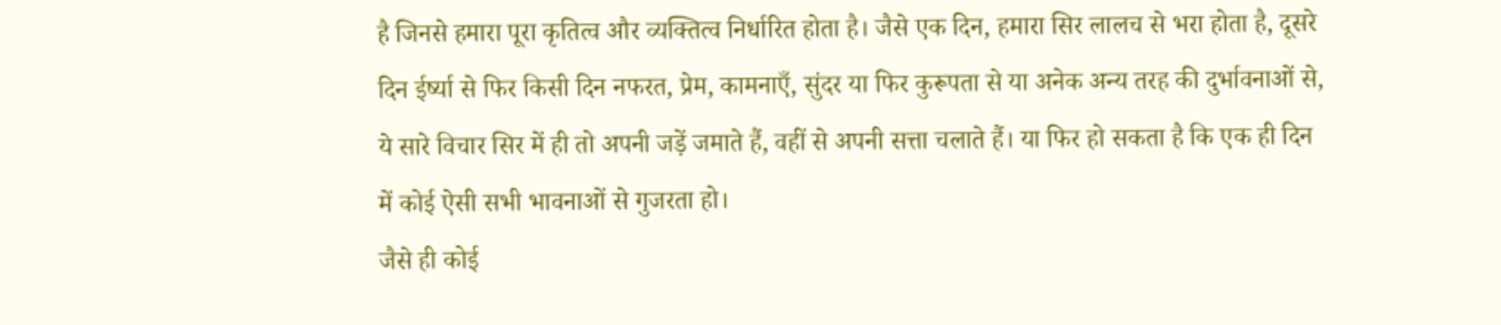है जिनसे हमारा पूरा कृतित्व और व्यक्तित्व निर्धारित होता है। जैसे एक दिन, हमारा सिर लालच से भरा होता है, दूसरे दिन ईर्ष्या से फिर किसी दिन नफरत, प्रेम, कामनाएँ, सुंदर या फिर कुरूपता से या अनेक अन्य तरह की दुर्भावनाओं से, ये सारे विचार सिर में ही तो अपनी जड़ें जमाते हैं, वहीं से अपनी सत्ता चलाते हैं। या फिर हो सकता है कि एक ही दिन में कोई ऐसी सभी भावनाओं से गुजरता हो।
जैसे ही कोई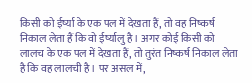किसी को ईर्ष्या के एक पल में देखता हैं, तो वह निष्कर्ष निकाल लेता हैं कि वो ईर्ष्यालु है। अगर कोई किसी को लालच के एक पल में देखता हैं, तो तुरंत निष्कर्ष निकाल लेता है कि वह लालची है। पर असल में,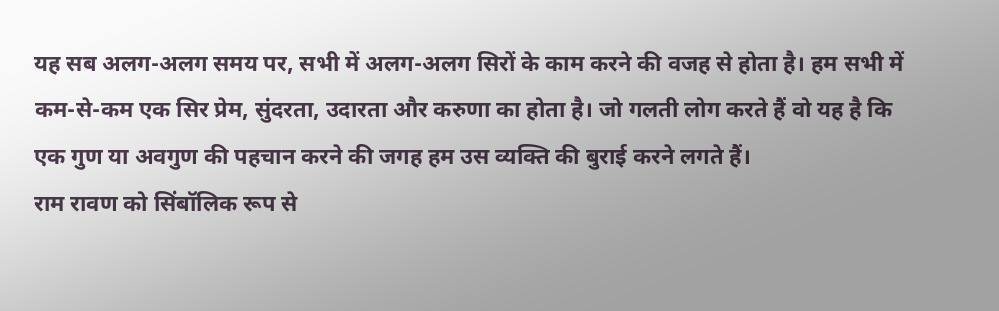यह सब अलग-अलग समय पर, सभी में अलग-अलग सिरों के काम करने की वजह से होता है। हम सभी में कम-से-कम एक सिर प्रेम, सुंदरता, उदारता और करुणा का होता है। जो गलती लोग करते हैं वो यह है कि एक गुण या अवगुण की पहचान करने की जगह हम उस व्यक्ति की बुराई करने लगते हैं।
राम रावण को सिंबॉलिक रूप से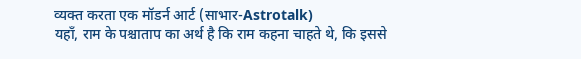व्यक्त करता एक मॉडर्न आर्ट (साभार-Astrotalk)
यहाँ, राम के पश्चाताप का अर्थ है कि राम कहना चाहते थे, कि इससे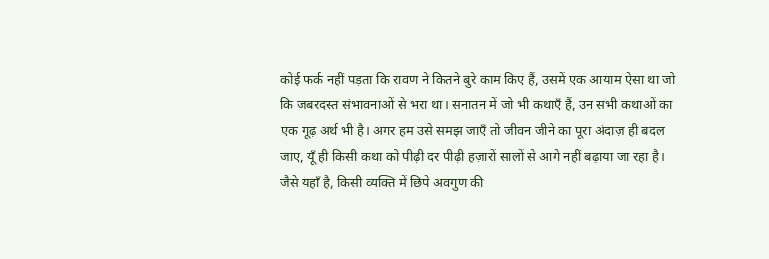कोई फर्क नहीं पड़ता कि रावण ने कितने बुरे काम किए हैं, उसमें एक आयाम ऐसा था जो कि जबरदस्त संभावनाओं से भरा था। सनातन में जो भी कथाएँ हैं, उन सभी कथाओं का एक गूढ़ अर्थ भी है। अगर हम उसे समझ जाएँ तो जीवन जीने का पूरा अंदाज़ ही बदल जाए, यूँ ही किसी कथा को पीढ़ी दर पीढ़ी हज़ारों सालों से आगे नहीं बढ़ाया जा रहा है।
जैसे यहाँ है, किसी व्यक्ति में छिपे अवगुण की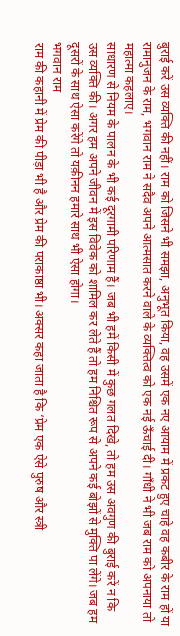बुराई करें उस व्यक्ति की नहीं। राम को जिसने भी समझा, अनुभूत किया, वह उसमें एक नए आयाम में प्रकट हुए चाहे वह कबीर के राम हों या रामानुजन के राम, भगवान राम ने सदैव अपने आत्मसात करने वाले के व्यक्तित्व को एक नई ऊँचाई दी। गाँधी ने भी जब राम को अपनाया तो महात्मा कहलाए।
साधारण से नियम के पालन के भी कई दूरगामी परिणाम हैं। जब भी हमें किसी में कुछ गलत दिखे, तो हम उस अवगुण की बुराई करें न कि उस व्यक्ति की। अगर हम अपने जीवन में इस विवेक को शामिल कर लेते हैं तो हम निश्चित रूप से अपने कई बोझों से मुक्ति पा लेंगे। जब हम दूसरों के साथ ऐसा करेंगे तो यक़ीनन हमारे साथ भी ऐसा होगा।
भगवान राम
राम की कहानी में प्रेम की पीड़ा भी है और प्रेम की पराकाष्ठा भी। अक्सर कहा जाता है कि ‘प्रेम एक ऐसे पुरुष और स्त्री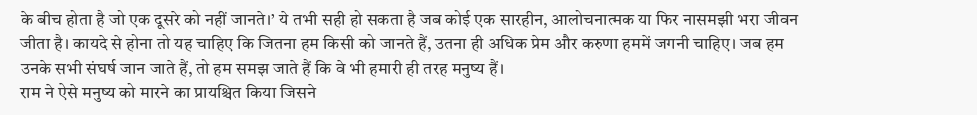के बीच होता है जो एक दूसरे को नहीं जानते।’ ये तभी सही हो सकता है जब कोई एक सारहीन, आलोचनात्मक या फिर नासमझी भरा जीवन जीता है। कायदे से होना तो यह चाहिए कि जितना हम किसी को जानते हैं, उतना ही अधिक प्रेम और करुणा हममें जगनी चाहिए। जब हम उनके सभी संघर्ष जान जाते हैं, तो हम समझ जाते हैं कि वे भी हमारी ही तरह मनुष्य हैं।
राम ने ऐसे मनुष्य को मारने का प्रायश्चित किया जिसने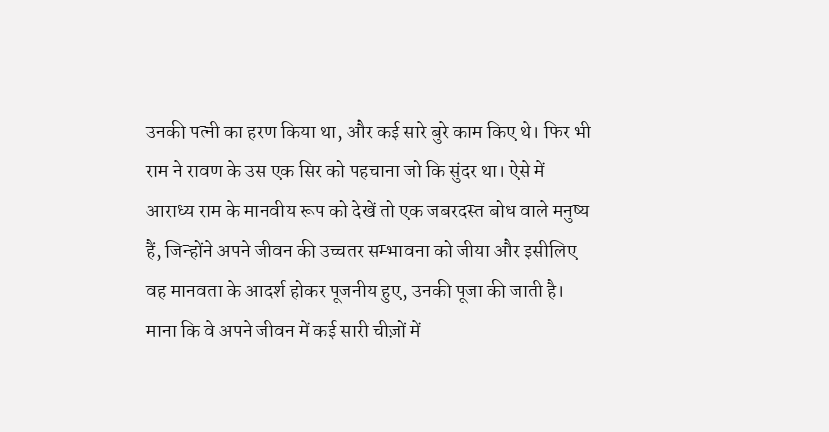उनकी पत्नी का हरण किया था, और कई सारे बुरे काम किए थे। फिर भी राम ने रावण के उस एक सिर को पहचाना जो कि सुंदर था। ऐसे में आराध्य राम के मानवीय रूप को देखें तो एक जबरदस्त बोध वाले मनुष्य हैं, जिन्होंने अपने जीवन की उच्चतर सम्भावना को जीया और इसीलिए वह मानवता के आदर्श होकर पूजनीय हुए, उनकी पूजा की जाती है। माना कि वे अपने जीवन में कई सारी चीज़ों में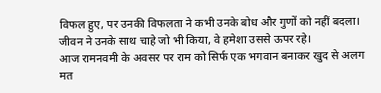विफल हुए, पर उनकी विफलता ने कभी उनके बोध और गुणों को नहीं बदला। जीवन ने उनके साथ चाहे जो भी किया, वे हमेशा उससे ऊपर रहे।
आज रामनवमी के अवसर पर राम को सिर्फ एक भगवान बनाकर खुद से अलग मत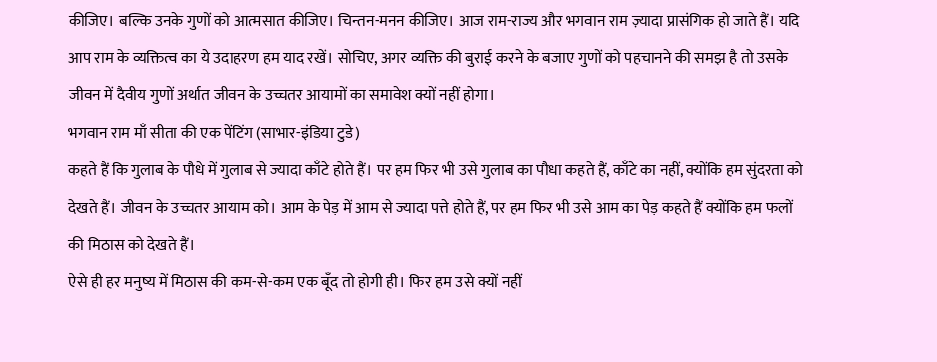कीजिए। बल्कि उनके गुणों को आत्मसात कीजिए। चिन्तन-मनन कीजिए। आज राम-राज्य और भगवान राम ज़्यादा प्रासंगिक हो जाते हैं। यदि आप राम के व्यक्तित्व का ये उदाहरण हम याद रखें। सोचिए, अगर व्यक्ति की बुराई करने के बजाए गुणों को पहचानने की समझ है तो उसके जीवन में दैवीय गुणों अर्थात जीवन के उच्चतर आयामों का समावेश क्यों नहीं होगा।
भगवान राम माँ सीता की एक पेंटिंग (साभार-इंडिया टुडे)
कहते हैं कि गुलाब के पौधे में गुलाब से ज्यादा काँटे होते हैं। पर हम फिर भी उसे गुलाब का पौधा कहते हैं, काँटे का नहीं, क्योंकि हम सुंदरता को देखते हैं। जीवन के उच्चतर आयाम को। आम के पेड़ में आम से ज्यादा पत्ते होते हैं, पर हम फिर भी उसे आम का पेड़ कहते हैं क्योंकि हम फलों की मिठास को देखते हैं।
ऐसे ही हर मनुष्य में मिठास की कम-से-कम एक बूँद तो होगी ही। फिर हम उसे क्यों नहीं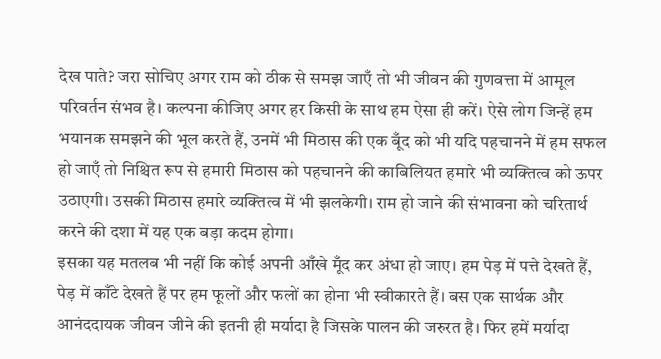देख पाते? जरा सोचिए अगर राम को ठीक से समझ जाएँ तो भी जीवन की गुणवत्ता में आमूल परिवर्तन संभव है। कल्पना कीजिए अगर हर किसी के साथ हम ऐसा ही करें। ऐसे लोग जिन्हें हम भयानक समझने की भूल करते हैं, उनमें भी मिठास की एक बूँद को भी यदि पहचानने में हम सफल हो जाएँ तो निश्चित रूप से हमारी मिठास को पहचानने की काबिलियत हमारे भी व्यक्तित्व को ऊपर उठाएगी। उसकी मिठास हमारे व्यक्तित्व में भी झलकेगी। राम हो जाने की संभावना को चरितार्थ करने की दशा में यह एक बड़ा कदम होगा।
इसका यह मतलब भी नहीं कि कोई अपनी आँखे मूँद कर अंधा हो जाए। हम पेड़ में पत्ते देखते हैं, पेड़ में काँटे देखते हैं पर हम फूलों और फलों का होना भी स्वीकारते हैं। बस एक सार्थक और आनंददायक जीवन जीने की इतनी ही मर्यादा है जिसके पालन की जरुरत है। फिर हमें मर्यादा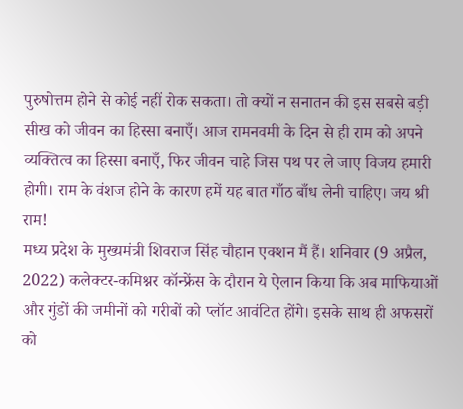पुरुषोत्तम होने से कोई नहीं रोक सकता। तो क्यों न सनातन की इस सबसे बड़ी सीख को जीवन का हिस्सा बनाएँ। आज रामनवमी के दिन से ही राम को अपने व्यक्तित्व का हिस्सा बनाएँ, फिर जीवन चाहे जिस पथ पर ले जाए विजय हमारी होगी। राम के वंशज होने के कारण हमें यह बात गाँठ बाँध लेनी चाहिए। जय श्री राम!
मध्य प्रदेश के मुख्यमंत्री शिवराज सिंह चौहान एक्शन मैं हैं। शनिवार (9 अप्रैल, 2022) कलेक्टर-कमिश्नर कॉन्फ्रेंस के दौरान ये ऐलान किया कि अब माफियाओं और गुंडों की जमीनों को गरीबों को प्लॉट आवंटित होंगे। इसके साथ ही अफसरों को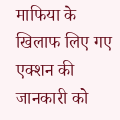माफिया के खिलाफ लिए गए एक्शन की जानकारी को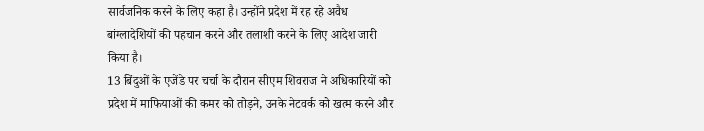सार्वजनिक करने के लिए कहा है। उन्होंने प्रदेश में रह रहे अवैध बांग्लादेशियों की पहचान करने और तलाशी करने के लिए आदेश जारी किया है।
13 बिंदुओं के एजेंडे पर चर्चा के दौरान सीएम शिवराज ने अधिकारियों को प्रदेश में माफियाओं की कमर को तोड़ने, उनके नेटवर्क को खत्म करने और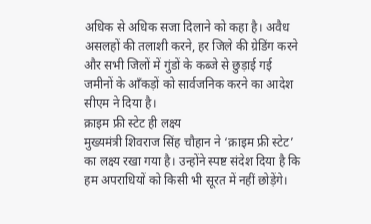अधिक से अधिक सजा दिलाने को कहा है। अवैध असलहों की तलाशी करने, हर जिले की ग्रेडिंग करने और सभी जिलों में गुंडों के कब्जे से छुड़ाई गई जमीनों के आँकड़ों को सार्वजनिक करने का आदेश सीएम ने दिया है।
क्राइम फ्री स्टेट ही लक्ष्य
मुख्यमंत्री शिवराज सिंह चौहान ने ‘क्राइम फ्री स्टेट’ का लक्ष्य रखा गया है। उन्होंने स्पष्ट संदेश दिया है कि हम अपराधियों को किसी भी सूरत में नहीं छोड़ेंगे।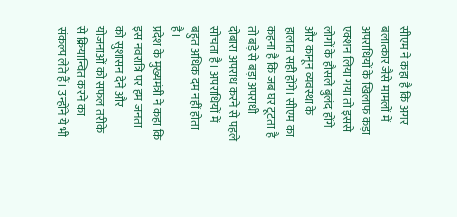सीएम ने कहा है कि अगर बलात्कार जैसे मामलों में अपराधियों के खिलाफ कड़ा एक्शन लिया गया तो इससे लोगों के हौसले बुलंद होंगे और कानून व्यवस्था के हालात सही होंगे। सीएम का कहना है कि जब घर टूटता है तो बड़े से बड़ा अपराधी दोबारा अपराध करने से पहले सोचता है। अपराधियों में बहुत अधिक दम नहीं होता है।
प्रदेश के मुख्यमंत्री ने कहा कि इस नवरात्रि पर हम जनता को सुशासन देने और योजनाओं को सफल तरीके से क्रियान्वित करने का संकल्प लेते हैं। उन्होंने ये भी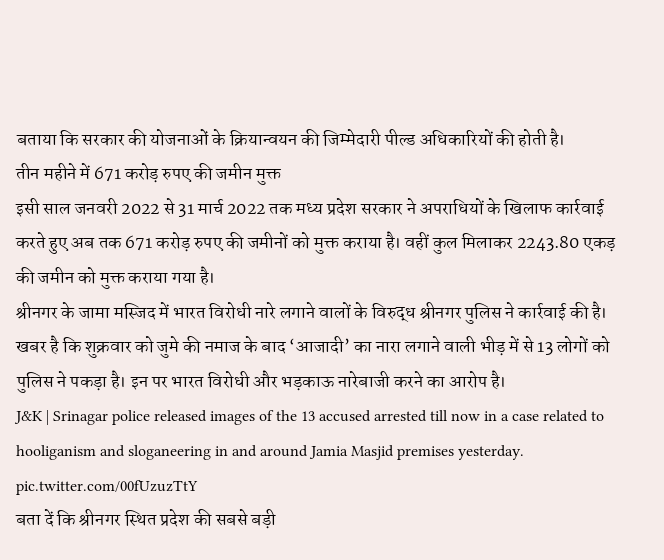बताया कि सरकार की योजनाओं के क्रियान्वयन की जिम्मेदारी पील्ड अधिकारियों की होती है।
तीन महीने में 671 करोड़ रुपए की जमीन मुक्त
इसी साल जनवरी 2022 से 31 मार्च 2022 तक मध्य प्रदेश सरकार ने अपराधियों के खिलाफ कार्रवाई करते हुए अब तक 671 करोड़ रुपए की जमीनों को मुक्त कराया है। वहीं कुल मिलाकर 2243.80 एकड़ की जमीन को मुक्त कराया गया है।
श्रीनगर के जामा मस्जिद में भारत विरोधी नारे लगाने वालों के विरुद्ध श्रीनगर पुलिस ने कार्रवाई की है। खबर है कि शुक्रवार को जुमे की नमाज के बाद ‘आजादी’ का नारा लगाने वाली भीड़ में से 13 लोगों को पुलिस ने पकड़ा है। इन पर भारत विरोधी और भड़काऊ नारेबाजी करने का आरोप है।
J&K | Srinagar police released images of the 13 accused arrested till now in a case related to hooliganism and sloganeering in and around Jamia Masjid premises yesterday. pic.twitter.com/00fUzuzTtY
बता दें कि श्रीनगर स्थित प्रदेश की सबसे बड़ी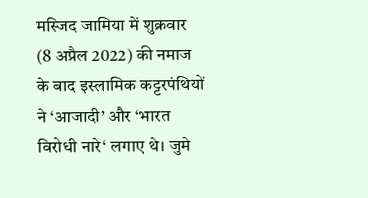मस्जिद जामिया में शुक्रवार (8 अप्रैल 2022) की नमाज के बाद इस्लामिक कट्टरपंथियों ने ‘आजादी’ और ‘भारत विरोधी नारे‘ लगाए थे। जुमे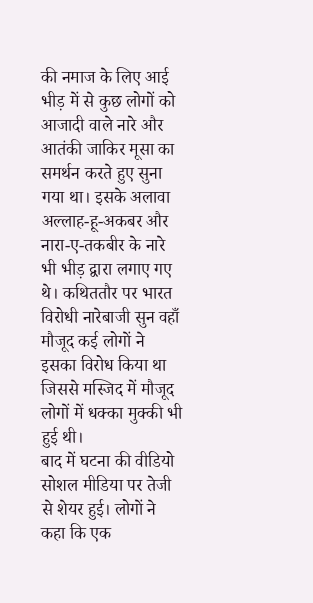की नमाज के लिए आई भीड़ में से कुछ लोगों को आजादी वाले नारे और आतंकी जाकिर मूसा का समर्थन करते हुए सुना गया था। इसके अलावा अल्लाह-हू-अकबर और नारा-ए-तकबीर के नारे भी भीड़ द्वारा लगाए गए थे। कथिततौर पर भारत विरोधी नारेबाजी सुन वहाँ मौजूद कई लोगों ने इसका विरोध किया था जिससे मस्जिद में मौजूद लोगों में धक्का मुक्की भी हुई थी।
बाद में घटना की वीडियो सोशल मीडिया पर तेजी से शेयर हुई। लोगों ने कहा कि एक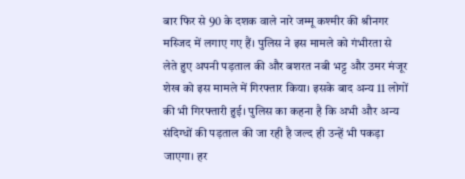बार फिर से 90 के दशक वाले नारे जम्मू कश्मीर की श्रीनगर मस्जिद में लगाए गए हैं। पुलिस ने इस मामले को गंभीरता से लेते हुए अपनी पड़ताल की और बशरत नबी भट्ट और उमर मंजूर शेख को इस मामले में गिरफ्तार किया। इसके बाद अन्य 11 लोगों की भी गिरफ्तारी हुई। पुलिस का कहना है कि अभी और अन्य संदिग्धों की पड़ताल की जा रही है जल्द ही उन्हें भी पकड़ा जाएगा। हर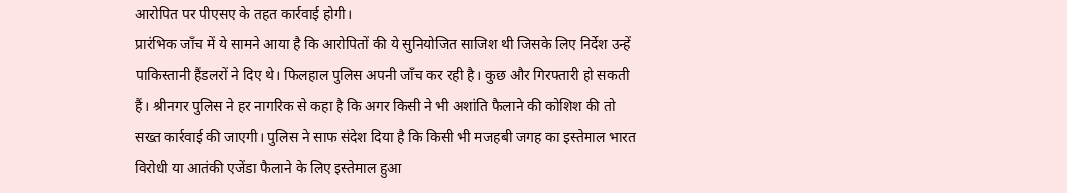आरोपित पर पीएसए के तहत कार्रवाई होगी।
प्रारंभिक जाँच में ये सामने आया है कि आरोपितों की ये सुनियोजित साजिश थी जिसके लिए निर्देश उन्हें पाकिस्तानी हैंडलरों ने दिए थे। फिलहाल पुलिस अपनी जाँच कर रही है। कुछ और गिरफ्तारी हो सकती हैं। श्रीनगर पुलिस ने हर नागरिक से कहा है कि अगर किसी ने भी अशांति फैलाने की कोशिश की तो सख्त कार्रवाई की जाएगी। पुलिस ने साफ संदेश दिया है कि किसी भी मजहबी जगह का इस्तेमाल भारत विरोधी या आतंकी एजेंडा फैलाने के लिए इस्तेमाल हुआ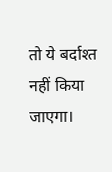तो ये बर्दाश्त नहीं किया जाएगा।